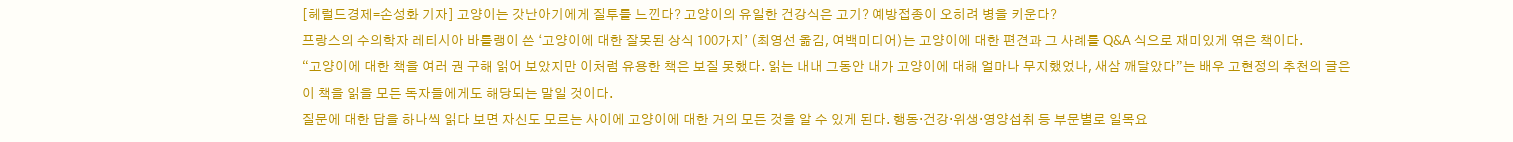[헤럴드경제=손성화 기자] 고양이는 갓난아기에게 질투를 느낀다? 고양이의 유일한 건강식은 고기? 예방접종이 오히려 병을 키운다?
프랑스의 수의학자 레티시아 바를랭이 쓴 ‘고양이에 대한 잘못된 상식 100가지’ (최영선 옮김, 여백미디어)는 고양이에 대한 편견과 그 사례를 Q&A 식으로 재미있게 엮은 책이다.
“고양이에 대한 책을 여러 권 구해 읽어 보았지만 이처럼 유용한 책은 보질 못했다. 읽는 내내 그동안 내가 고양이에 대해 얼마나 무지했었나, 새삼 깨달았다”는 배우 고현정의 추천의 글은 이 책을 읽을 모든 독자들에게도 해당되는 말일 것이다.
질문에 대한 답을 하나씩 읽다 보면 자신도 모르는 사이에 고양이에 대한 거의 모든 것을 알 수 있게 된다. 행동·건강·위생·영양섭취 등 부문별로 일목요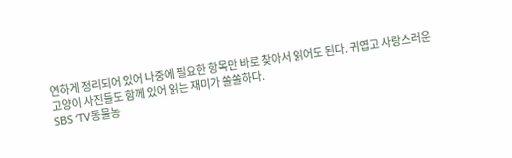연하게 정리되어 있어 나중에 필요한 항목만 바로 찾아서 읽어도 된다. 귀엽고 사랑스러운 고양이 사진들도 함께 있어 읽는 재미가 쏠쏠하다.
SBS ‘TV동물농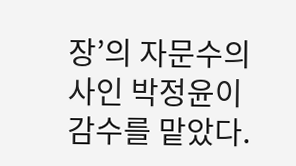장’의 자문수의사인 박정윤이 감수를 맡았다.